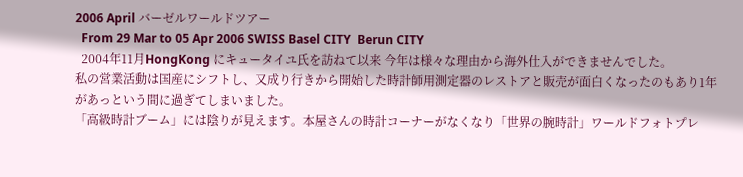2006 April バーゼルワールドツアー
  From 29 Mar to 05 Apr 2006 SWISS Basel CITY  Berun CITY
  2004年11月HongKong にキュータイユ氏を訪ねて以来 今年は様々な理由から海外仕入ができませんでした。
私の営業活動は国産にシフトし、又成り行きから開始した時計師用測定器のレストアと販売が面白くなったのもあり1年があっという間に過ぎてしまいました。
「高級時計ブーム」には陰りが見えます。本屋さんの時計コーナーがなくなり「世界の腕時計」ワールドフォトプレ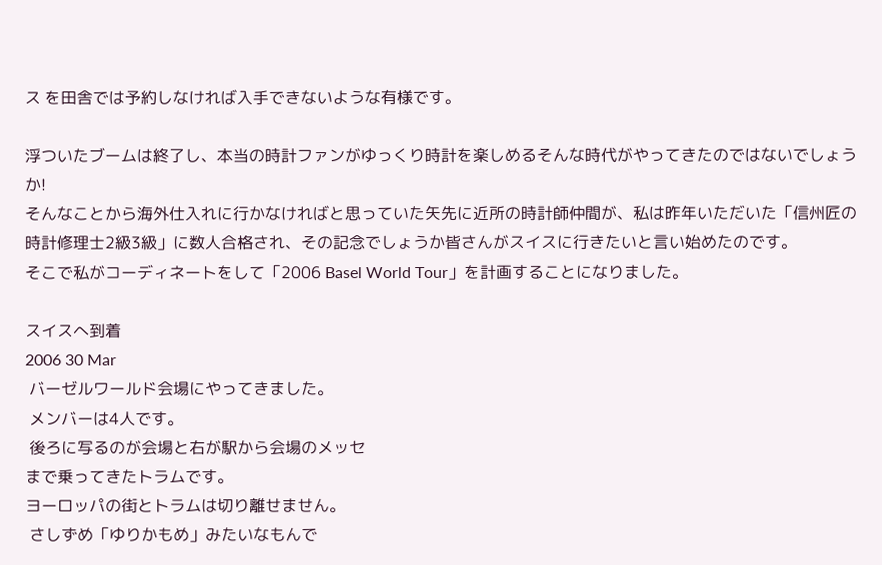ス を田舎では予約しなければ入手できないような有様です。

浮ついたブームは終了し、本当の時計ファンがゆっくり時計を楽しめるそんな時代がやってきたのではないでしょうか!
そんなことから海外仕入れに行かなければと思っていた矢先に近所の時計師仲間が、私は昨年いただいた「信州匠の時計修理士2級3級」に数人合格され、その記念でしょうか皆さんがスイスに行きたいと言い始めたのです。
そこで私がコーディネートをして「2006 Basel World Tour」を計画することになりました。

スイスへ到着
2006 30 Mar
 バーゼルワールド会場にやってきました。
 メンバーは4人です。
 後ろに写るのが会場と右が駅から会場のメッセ
まで乗ってきたトラムです。
ヨーロッパの街とトラムは切り離せません。
 さしずめ「ゆりかもめ」みたいなもんで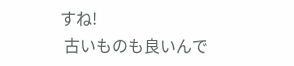すね!
 古いものも良いんで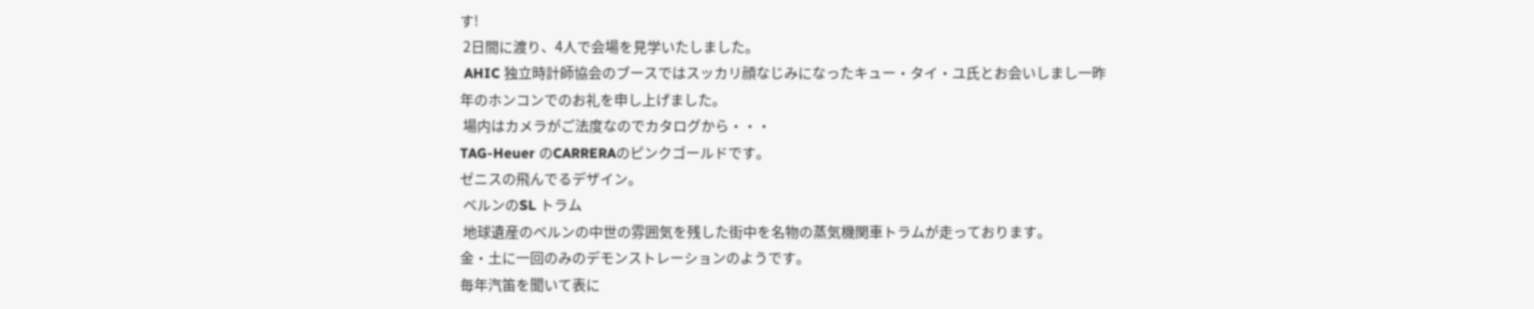す!
 2日間に渡り、4人で会場を見学いたしました。
 AHIC 独立時計師協会のブースではスッカリ顔なじみになったキュー・タイ・ユ氏とお会いしまし一昨年のホンコンでのお礼を申し上げました。
 場内はカメラがご法度なのでカタログから・・・
TAG-Heuer のCARRERAのピンクゴールドです。
ゼニスの飛んでるデザイン。
 ベルンのSL トラム
 地球遺産のベルンの中世の雰囲気を残した街中を名物の蒸気機関車トラムが走っております。
金・土に一回のみのデモンストレーションのようです。
毎年汽笛を聞いて表に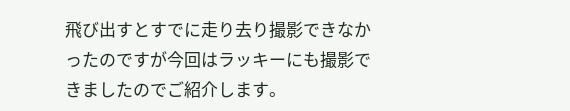飛び出すとすでに走り去り撮影できなかったのですが今回はラッキーにも撮影できましたのでご紹介します。